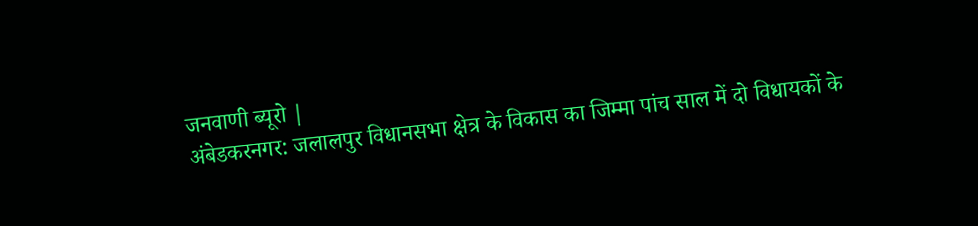जनवाणी ब्यूरो |
अंबेडकरनगर: जलालपुर विधानसभा क्षेत्र के विकास का जिम्मा पांच साल में दो विधायकों के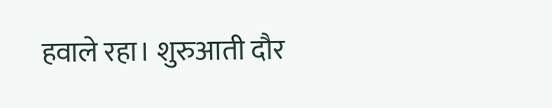हवाले रहा। शुरुआती दौर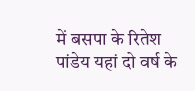में बसपा के रितेश पांडेय यहां दो वर्ष के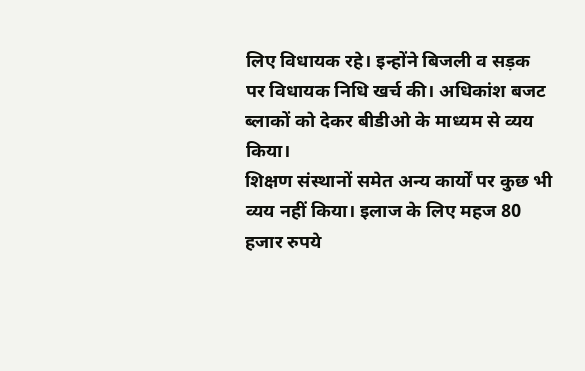लिए विधायक रहे। इन्होंने बिजली व सड़क पर विधायक निधि खर्च की। अधिकांश बजट ब्लाकों को देकर बीडीओ के माध्यम से व्यय किया।
शिक्षण संस्थानों समेत अन्य कार्यों पर कुछ भी व्यय नहीं किया। इलाज के लिए महज 80 हजार रुपये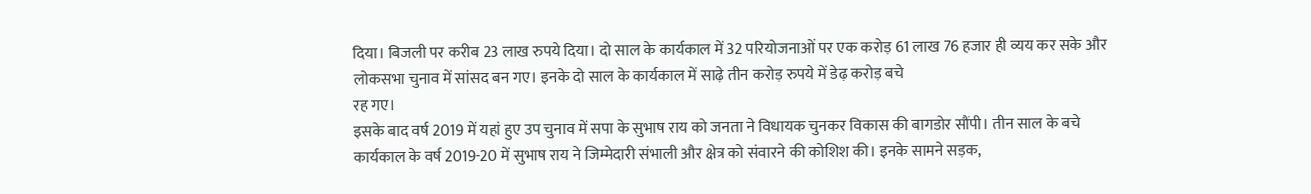दिया। बिजली पर करीब 23 लाख रुपये दिया। दो साल के कार्यकाल में 32 परियोजनाओं पर एक करोड़ 61 लाख 76 हजार ही व्यय कर सके और लोकसभा चुनाव में सांसद बन गए। इनके दो साल के कार्यकाल में साढ़े तीन करोड़ रुपये में डेढ़ करोड़ बचे
रह गए।
इसके बाद वर्ष 2019 में यहां हुए उप चुनाव में सपा के सुभाष राय को जनता ने विधायक चुनकर विकास की बागडोर सौंपी। तीन साल के बचे कार्यकाल के वर्ष 2019-20 में सुभाष राय ने जिम्मेदारी संभाली और क्षेत्र को संवारने की कोशिश की। इनके सामने सड़क,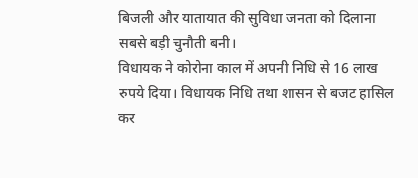बिजली और यातायात की सुविधा जनता को दिलाना सबसे बड़ी चुनौती बनी।
विधायक ने कोरोना काल में अपनी निधि से 16 लाख रुपये दिया। विधायक निधि तथा शासन से बजट हासिल कर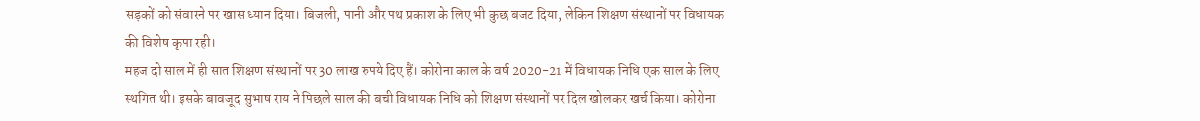सड़कों को संवारने पर खास ध्यान दिया। बिजली, पानी और पथ प्रकाश के लिए भी कुछ बजट दिया, लेकिन शिक्षण संस्थानों पर विधायक की विशेष कृपा रही।
महज दो साल में ही सात शिक्षण संस्थानों पर 30 लाख रुपये दिए हैं। कोरोना काल के वर्ष 2020-21 में विधायक निधि एक साल के लिए स्थगित थी। इसके बावजूद सुभाष राय ने पिछले साल की बची विधायक निधि को शिक्षण संस्थानों पर दिल खोलकर खर्च किया। कोरोना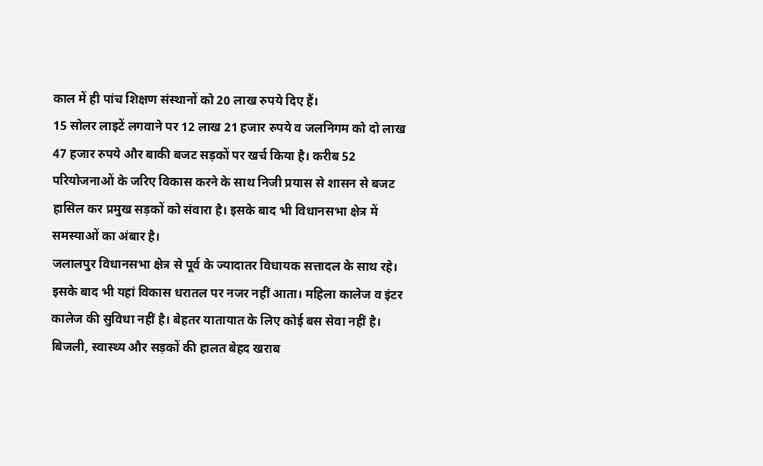काल में ही पांच शिक्षण संस्थानों को 20 लाख रुपये दिए हैं।
15 सोलर लाइटें लगवाने पर 12 लाख 21 हजार रुपये व जलनिगम को दो लाख 47 हजार रुपये और बाकी बजट सड़कों पर खर्च किया है। करीब 52 परियोजनाओं के जरिए विकास करने के साथ निजी प्रयास से शासन से बजट हासिल कर प्रमुख सड़कों को संवारा है। इसके बाद भी विधानसभा क्षेत्र में समस्याओं का अंबार है।
जलालपुर विधानसभा क्षेत्र से पूर्व के ज्यादातर विधायक सत्तादल के साथ रहे। इसके बाद भी यहां विकास धरातल पर नजर नहीं आता। महिला कालेज व इंटर कालेज की सुविधा नहीं है। बेहतर यातायात के लिए कोई बस सेवा नहीं है। बिजली, स्वास्थ्य और सड़कों की हालत बेहद खराब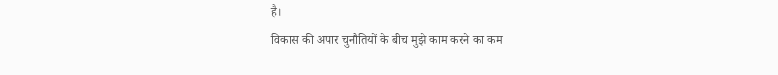है।
विकास की अपार चुनौतियों के बीच मुझे काम करने का कम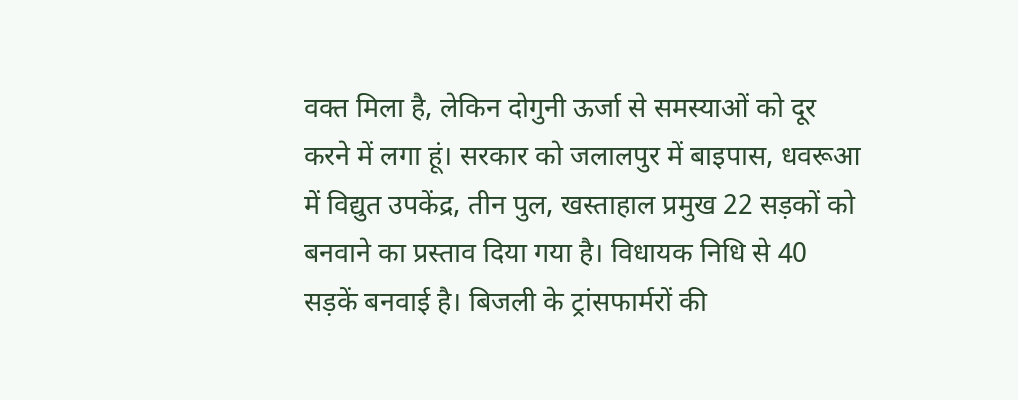वक्त मिला है, लेकिन दोगुनी ऊर्जा से समस्याओं को दूर करने में लगा हूं। सरकार को जलालपुर में बाइपास, धवरूआ में विद्युत उपकेंद्र, तीन पुल, खस्ताहाल प्रमुख 22 सड़कों को बनवाने का प्रस्ताव दिया गया है। विधायक निधि से 40 सड़कें बनवाई है। बिजली के ट्रांसफार्मरों की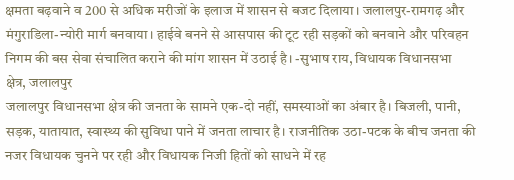क्षमता बढ़वाने व 200 से अधिक मरीजों के इलाज में शासन से बजट दिलाया। जलालपुर-रामगढ़ और मंगुराडिला-न्योरी मार्ग बनवाया। हाईवे बनने से आसपास की टूट रही सड़कों को बनवाने और परिवहन निगम की बस सेवा संचालित कराने की मांग शासन में उठाई है। -सुभाष राय, विधायक विधानसभा क्षेत्र, जलालपुर
जलालपुर विधानसभा क्षेत्र की जनता के सामने एक-दो नहीं, समस्याओं का अंबार है। बिजली, पानी, सड़क, यातायात, स्वास्थ्य की सुविधा पाने में जनता लाचार है। राजनीतिक उठा-पटक के बीच जनता की नजर विधायक चुनने पर रही और विधायक निजी हितों को साधने में रह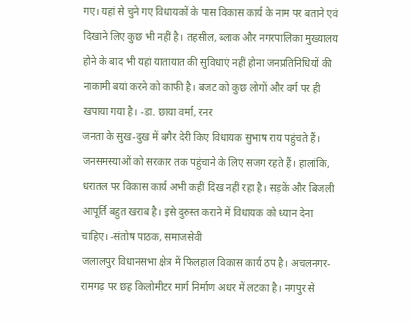गए। यहां से चुने गए विधायकों के पास विकास कार्य के नाम पर बताने एवं दिखाने लिए कुछ भी नहीं है। तहसील, ब्लाक और नगरपालिका मुख्यालय होने के बाद भी यहां यातायात की सुविधाएं नहीं होना जनप्रतिनिधियों की नाकामी बयां करने को काफी है। बजट को कुछ लोगों और वर्ग पर ही खपाया गया है। -डा. छाया वर्मा, रनर
जनता के सुख-दुख में बगैर देरी किए विधायक सुभाष राय पहुंचते हैं। जनसमस्याओं को सरकार तक पहुंचाने के लिए सजग रहते हैं। हालांकि, धरातल पर विकास कार्य अभी कहीं दिख नहीं रहा है। सड़कें और बिजली आपूर्ति बहुत खराब है। इसे दुरुस्त कराने में विधायक को ध्यान देना चाहिए। -संतोष पाठक, समाजसेवी
जलालपुर विधानसभा क्षेत्र में फिलहाल विकास कार्य ठप है। अचलनगर-रामगढ़ पर छह किलोमीटर मार्ग निर्माण अधर में लटका है। नगपुर से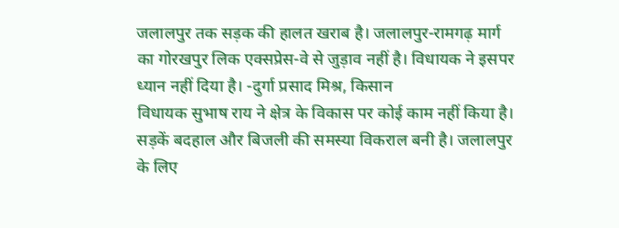जलालपुर तक सड़क की हालत खराब है। जलालपुर-रामगढ़ मार्ग का गोरखपुर लिक एक्सप्रेस-वे से जुड़ाव नहीं है। विधायक ने इसपर ध्यान नहीं दिया है। -दुर्गा प्रसाद मिश्र, किसान
विधायक सुभाष राय ने क्षेत्र के विकास पर कोई काम नहीं किया है। सड़कें बदहाल और बिजली की समस्या विकराल बनी है। जलालपुर के लिए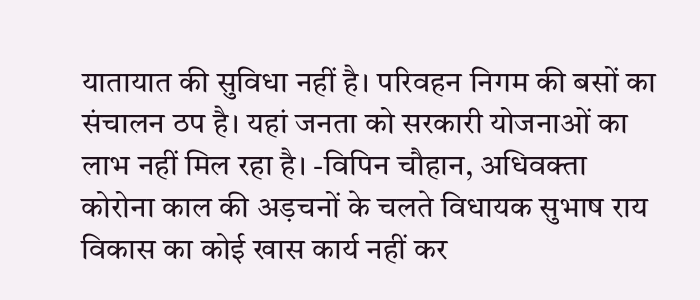यातायात की सुविधा नहीं है। परिवहन निगम की बसों का संचालन ठप है। यहां जनता को सरकारी योजनाओं का लाभ नहीं मिल रहा है। -विपिन चौहान, अधिवक्ता
कोरोना काल की अड़चनों के चलते विधायक सुभाष राय विकास का कोई खास कार्य नहीं कर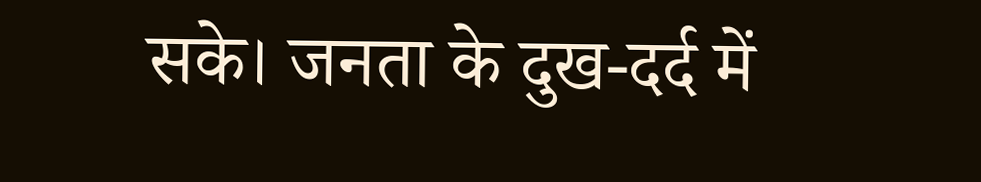सके। जनता के दुख-दर्द में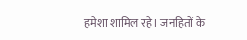हमेशा शामिल रहे। जनहितों के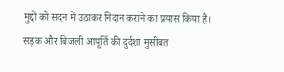मुद्दों को सदन में उठाकर निदान कराने का प्रयास किया है। सड़क और बिजली आपूर्ति की दुर्दशा मुसीबत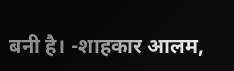बनी है। -शाहकार आलम,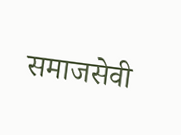समाजसेवी